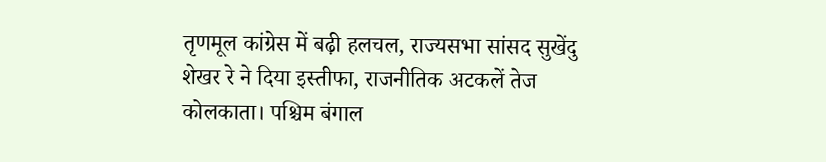तृणमूल कांग्रेस में बढ़ी हलचल, राज्यसभा सांसद सुखेंदु शेखर रे ने दिया इस्तीफा, राजनीतिक अटकलें तेज
कोलकाता। पश्चिम बंगाल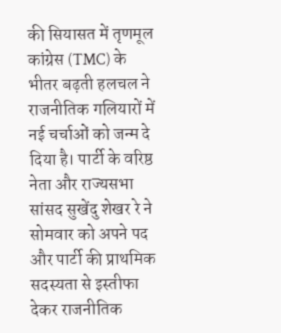की सियासत में तृणमूल कांग्रेस (TMC) के भीतर बढ़ती हलचल ने राजनीतिक गलियारों में नई चर्चाओं को जन्म दे दिया है। पार्टी के वरिष्ठ नेता और राज्यसभा सांसद सुखेंदु शेखर रे ने सोमवार को अपने पद और पार्टी की प्राथमिक सदस्यता से इस्तीफा देकर राजनीतिक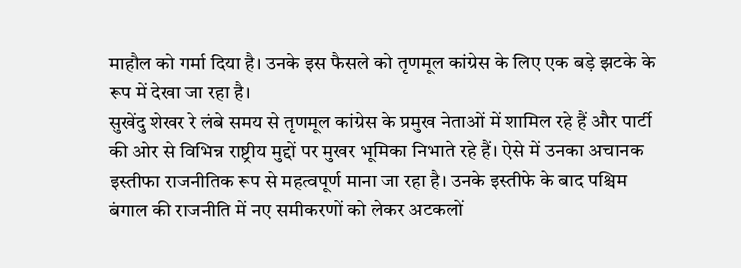माहौल को गर्मा दिया है। उनके इस फैसले को तृणमूल कांग्रेस के लिए एक बड़े झटके के रूप में देखा जा रहा है।
सुखेंदु शेखर रे लंबे समय से तृणमूल कांग्रेस के प्रमुख नेताओं में शामिल रहे हैं और पार्टी की ओर से विभिन्न राष्ट्रीय मुद्दों पर मुखर भूमिका निभाते रहे हैं। ऐसे में उनका अचानक इस्तीफा राजनीतिक रूप से महत्वपूर्ण माना जा रहा है। उनके इस्तीफे के बाद पश्चिम बंगाल की राजनीति में नए समीकरणों को लेकर अटकलों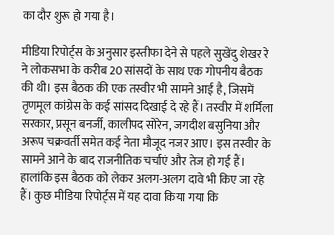का दौर शुरू हो गया है।

मीडिया रिपोर्ट्स के अनुसार इस्तीफा देने से पहले सुखेंदु शेखर रे ने लोकसभा के करीब 20 सांसदों के साथ एक गोपनीय बैठक की थी। इस बैठक की एक तस्वीर भी सामने आई है, जिसमें तृणमूल कांग्रेस के कई सांसद दिखाई दे रहे हैं। तस्वीर में शर्मिला सरकार, प्रसून बनर्जी, कालीपद सोरेन, जगदीश बसुनिया और अरूप चक्रवर्ती समेत कई नेता मौजूद नजर आए। इस तस्वीर के सामने आने के बाद राजनीतिक चर्चाएं और तेज हो गई हैं।
हालांकि इस बैठक को लेकर अलग-अलग दावे भी किए जा रहे हैं। कुछ मीडिया रिपोर्ट्स में यह दावा किया गया कि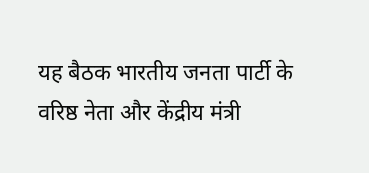यह बैठक भारतीय जनता पार्टी के वरिष्ठ नेता और केंद्रीय मंत्री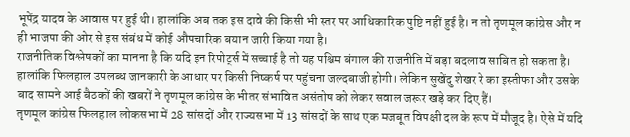भूपेंद्र यादव के आवास पर हुई थी। हालांकि अब तक इस दावे की किसी भी स्तर पर आधिकारिक पुष्टि नहीं हुई है। न तो तृणमूल कांग्रेस और न ही भाजपा की ओर से इस संबंध में कोई औपचारिक बयान जारी किया गया है।
राजनीतिक विश्लेषकों का मानना है कि यदि इन रिपोर्ट्स में सच्चाई है तो यह पश्चिम बंगाल की राजनीति में बड़ा बदलाव साबित हो सकता है। हालांकि फिलहाल उपलब्ध जानकारी के आधार पर किसी निष्कर्ष पर पहुंचना जल्दबाजी होगी। लेकिन सुखेंदु शेखर रे का इस्तीफा और उसके बाद सामने आई बैठकों की खबरों ने तृणमूल कांग्रेस के भीतर संभावित असंतोष को लेकर सवाल जरूर खड़े कर दिए हैं।
तृणमूल कांग्रेस फिलहाल लोकसभा में 28 सांसदों और राज्यसभा में 13 सांसदों के साथ एक मजबूत विपक्षी दल के रूप में मौजूद है। ऐसे में यदि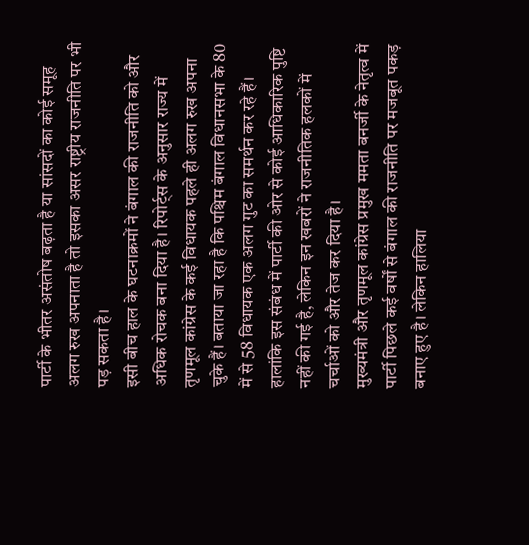पार्टी के भीतर असंतोष बढ़ता है या सांसदों का कोई समूह अलग रुख अपनाता है तो इसका असर राष्ट्रीय राजनीति पर भी पड़ सकता है।
इसी बीच हाल के घटनाक्रमों ने बंगाल की राजनीति को और अधिक रोचक बना दिया है। रिपोर्ट्स के अनुसार राज्य में तृणमूल कांग्रेस के कई विधायक पहले ही अलग रुख अपना चुके हैं। बताया जा रहा है कि पश्चिम बंगाल विधानसभा के 80 में से 58 विधायक एक अलग गुट का समर्थन कर रहे हैं। हालांकि इस संबंध में पार्टी की ओर से कोई आधिकारिक पुष्टि नहीं की गई है, लेकिन इन खबरों ने राजनीतिक हलकों में चर्चाओं को और तेज कर दिया है।
मुख्यमंत्री और तृणमूल कांग्रेस प्रमुख ममता बनर्जी के नेतृत्व में पार्टी पिछले कई वर्षों से बंगाल की राजनीति पर मजबूत पकड़ बनाए हुए है। लेकिन हालिया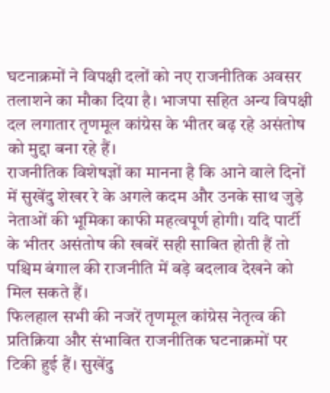घटनाक्रमों ने विपक्षी दलों को नए राजनीतिक अवसर तलाशने का मौका दिया है। भाजपा सहित अन्य विपक्षी दल लगातार तृणमूल कांग्रेस के भीतर बढ़ रहे असंतोष को मुद्दा बना रहे हैं।
राजनीतिक विशेषज्ञों का मानना है कि आने वाले दिनों में सुखेंदु शेखर रे के अगले कदम और उनके साथ जुड़े नेताओं की भूमिका काफी महत्वपूर्ण होगी। यदि पार्टी के भीतर असंतोष की खबरें सही साबित होती हैं तो पश्चिम बंगाल की राजनीति में बड़े बदलाव देखने को मिल सकते हैं।
फिलहाल सभी की नजरें तृणमूल कांग्रेस नेतृत्व की प्रतिक्रिया और संभावित राजनीतिक घटनाक्रमों पर टिकी हुई हैं। सुखेंदु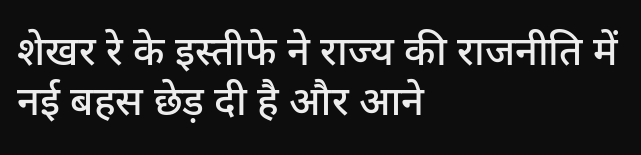शेखर रे के इस्तीफे ने राज्य की राजनीति में नई बहस छेड़ दी है और आने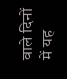वाले दिनों में यह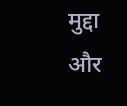मुद्दा और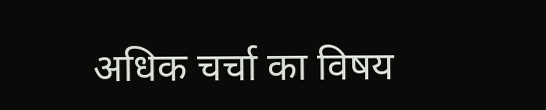अधिक चर्चा का विषय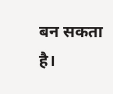बन सकता है।